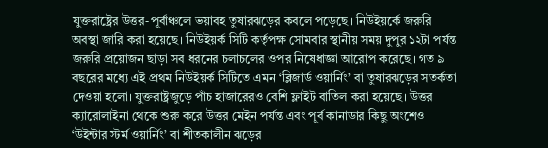যুক্তরাষ্ট্রের উত্তর-পূর্বাঞ্চলে ভয়াবহ তুষারঝড়ের কবলে পড়েছে। নিউইয়র্কে জরুরি অবস্থা জারি করা হয়েছে। নিউইয়র্ক সিটি কর্তৃপক্ষ সোমবার স্থানীয় সময় দুপুর ১২টা পর্যন্ত জরুরি প্রয়োজন ছাড়া সব ধরনের চলাচলের ওপর নিষেধাজ্ঞা আরোপ করেছে। গত ৯ বছরের মধ্যে এই প্রথম নিউইয়র্ক সিটিতে এমন ‘ব্লিজার্ড ওয়ার্নিং’ বা তুষারঝড়ের সতর্কতা দেওয়া হলো। যুক্তরাষ্ট্রজুড়ে পাঁচ হাজারেরও বেশি ফ্লাইট বাতিল করা হয়েছে। উত্তর ক্যারোলাইনা থেকে শুরু করে উত্তর মেইন পর্যন্ত এবং পূর্ব কানাডার কিছু অংশেও ‘উইন্টার স্টর্ম ওয়ার্নিং’ বা শীতকালীন ঝড়ের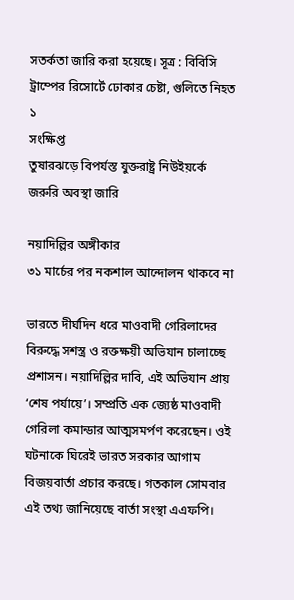সতর্কতা জারি করা হয়েছে। সূত্র : বিবিসি
ট্রাম্পের রিসোর্টে ঢোকার চেষ্টা, গুলিতে নিহত ১
সংক্ষিপ্ত
তুষারঝড়ে বিপর্যস্ত যুক্তরাষ্ট্র নিউইয়র্কে জরুরি অবস্থা জারি

নয়াদিল্লির অঙ্গীকার
৩১ মার্চের পর নকশাল আন্দোলন থাকবে না

ভারতে দীর্ঘদিন ধরে মাওবাদী গেরিলাদের বিরুদ্ধে সশস্ত্র ও রক্তক্ষয়ী অভিযান চালাচ্ছে প্রশাসন। নয়াদিল্লির দাবি, এই অভিযান প্রায় ‘শেষ পর্যায়ে’। সম্প্রতি এক জ্যেষ্ঠ মাওবাদী গেরিলা কমান্ডার আত্মসমর্পণ করেছেন। ওই ঘটনাকে ঘিরেই ভারত সরকার আগাম বিজয়বার্তা প্রচার করছে। গতকাল সোমবার এই তথ্য জানিয়েছে বার্তা সংস্থা এএফপি।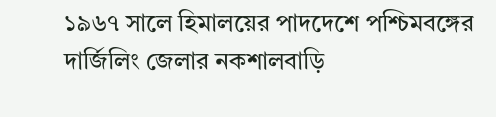১৯৬৭ সালে হিমালয়ের পাদদেশে পশ্চিমবঙ্গের দার্জিলিং জেলার নকশালবাড়ি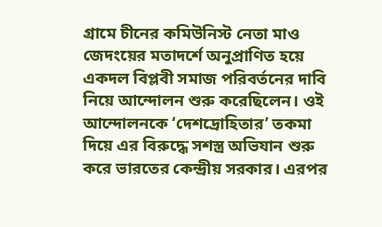গ্রামে চীনের কমিউনিস্ট নেতা মাও জেদংয়ের মতাদর্শে অনুপ্রাণিত হয়ে একদল বিপ্লবী সমাজ পরিবর্তনের দাবি নিয়ে আন্দোলন শুরু করেছিলেন। ওই আন্দোলনকে ‘দেশদ্রোহিতার’ তকমা দিয়ে এর বিরুদ্ধে সশস্ত্র অভিযান শুরু করে ভারতের কেন্দ্রীয় সরকার। এরপর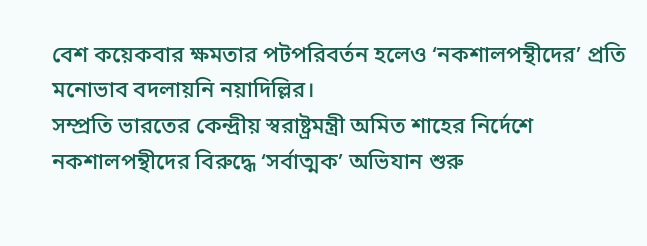বেশ কয়েকবার ক্ষমতার পটপরিবর্তন হলেও ‘নকশালপন্থীদের’ প্রতি মনোভাব বদলায়নি নয়াদিল্লির।
সম্প্রতি ভারতের কেন্দ্রীয় স্বরাষ্ট্রমন্ত্রী অমিত শাহের নির্দেশে নকশালপন্থীদের বিরুদ্ধে ‘সর্বাত্মক’ অভিযান শুরু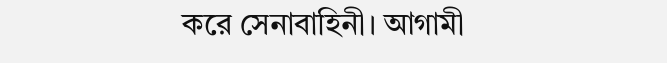করে সেনাবাহিনী। আগামী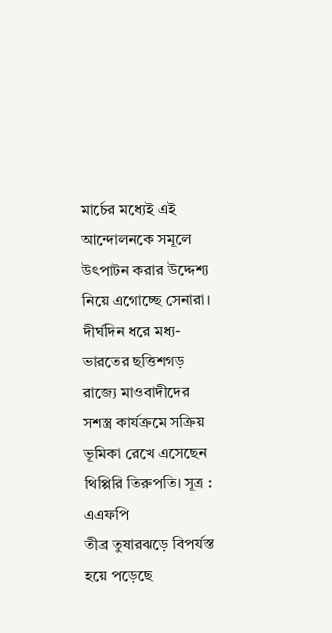মার্চের মধ্যেই এই আন্দোলনকে সমূলে উৎপাটন করার উদ্দেশ্য নিয়ে এগোচ্ছে সেনারা। দীর্ঘদিন ধরে মধ্য-ভারতের ছত্তিশগড় রাজ্যে মাওবাদীদের সশস্ত্র কার্যক্রমে সক্রিয় ভূমিকা রেখে এসেছেন থিপ্পিরি তিরুপতি। সূত্র : এএফপি
তীব্র তুষারঝড়ে বিপর্যস্ত হয়ে পড়েছে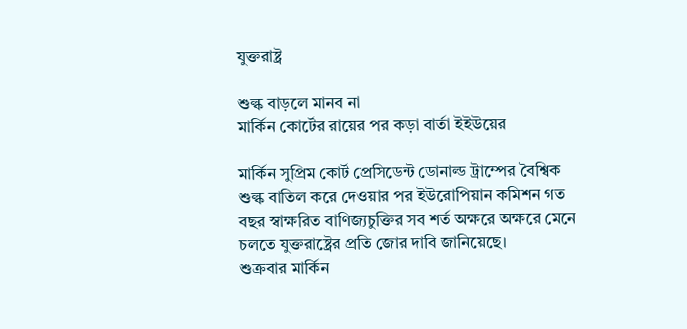যুক্তরাষ্ট্র

শুল্ক বাড়লে মানব না
মার্কিন কোর্টের রায়ের পর কড়া বার্তা ইইউয়ের

মার্কিন সুপ্রিম কোর্ট প্রেসিডেন্ট ডোনাল্ড ট্রাম্পের বৈশ্বিক শুল্ক বাতিল করে দেওয়ার পর ইউরোপিয়ান কমিশন গত বছর স্বাক্ষরিত বাণিজ্যচুক্তির সব শর্ত অক্ষরে অক্ষরে মেনে চলতে যুক্তরাষ্ট্রের প্রতি জোর দাবি জানিয়েছে।
শুক্রবার মার্কিন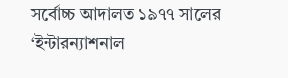সর্বোচ্চ আদালত ১৯৭৭ সালের ‘ইন্টারন্যাশনাল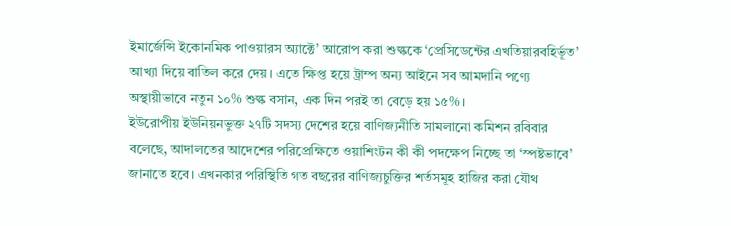ইমার্জেন্সি ইকোনমিক পাওয়ারস অ্যাক্টে’ আরোপ করা শুল্ককে ‘প্রেসিডেন্টের এখতিয়ারবহির্ভূত’ আখ্যা দিয়ে বাতিল করে দেয়। এতে ক্ষিপ্ত হয়ে ট্রাম্প অন্য আইনে সব আমদানি পণ্যে অস্থায়ীভাবে নতুন ১০% শুল্ক বসান, এক দিন পরই তা বেড়ে হয় ১৫%।
ইউরোপীয় ইউনিয়নভুক্ত ২৭টি সদস্য দেশের হয়ে বাণিজ্যনীতি সামলানো কমিশন রবিবার বলেছে, আদালতের আদেশের পরিপ্রেক্ষিতে ওয়াশিংটন কী কী পদক্ষেপ নিচ্ছে তা ‘স্পষ্টভাবে’ জানাতে হবে। এখনকার পরিস্থিতি গত বছরের বাণিজ্যচুক্তির শর্তসমূহ হাজির করা যৌথ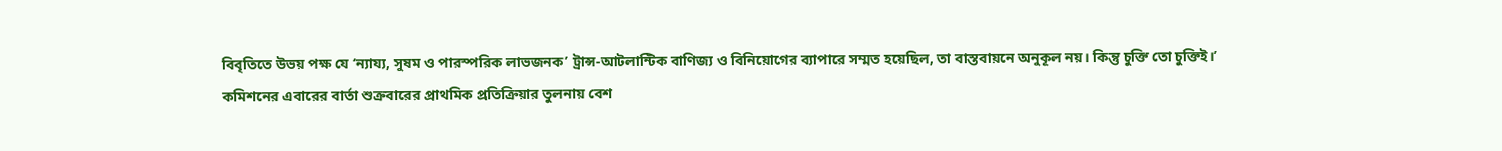বিবৃতিতে উভয় পক্ষ যে ‘ন্যায্য, সুষম ও পারস্পরিক লাভজনক’ ট্রান্স-আটলান্টিক বাণিজ্য ও বিনিয়োগের ব্যাপারে সম্মত হয়েছিল, তা বাস্তবায়নে অনুকূল নয়। কিন্তু চুক্তি তো চুক্তিই।’
কমিশনের এবারের বার্তা শুক্রবারের প্রাথমিক প্রতিক্রিয়ার তুলনায় বেশ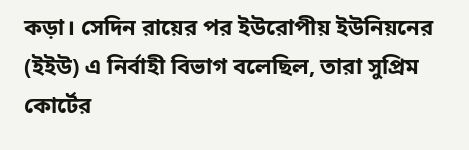কড়া। সেদিন রায়ের পর ইউরোপীয় ইউনিয়নের (ইইউ) এ নির্বাহী বিভাগ বলেছিল, তারা সুপ্রিম কোর্টের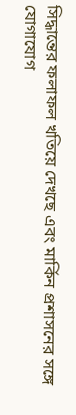সিদ্ধান্তের ফলাফল খতিয়ে দেখছে এবং মার্কিন প্রশাসনের সঙ্গে যোগাযোগ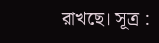রাখছে। সূত্র :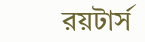রয়টার্স